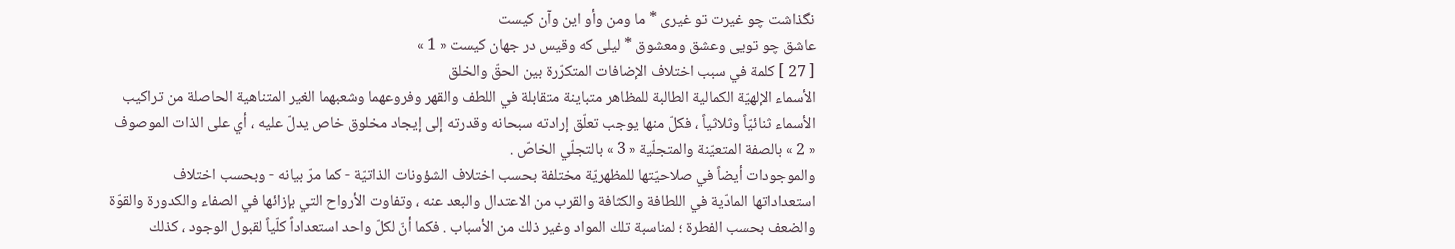نگذاشت چو غيرت تو غيرى * ما ومن وأو اين وآن كيست
عاشق چو تويى وعشق ومعشوق * ليلى كه وقيس در جهان كيست « 1 »
[ 27 ] كلمة في سبب اختلاف الإضافات المتكرّرة بين الحقّ والخلق
الأسماء الإلهيّة الكمالية الطالبة للمظاهر متباينة متقابلة في اللطف والقهر وفروعهما وشعبهما الغير المتناهية الحاصلة من تراكيب الأسماء ثنائيّاً وثلاثياً ، فكلّ منها يوجب تعلّق إرادته سبحانه وقدرته إلى إيجاد مخلوق خاص يدلّ عليه ، أي على الذات الموصوف « 2 » بالصفة المتعيّنة والمتجلّية « 3 » بالتجلّي الخاصّ .
والموجودات أيضاً في صلاحيّتها للمظهريّة مختلفة بحسب اختلاف الشؤونات الذاتيّة - كما مرّ بيانه - وبحسب اختلاف استعداداتها المادّية في اللطافة والكثافة والقرب من الاعتدال والبعد عنه ، وتفاوت الأرواح التي بإزائها في الصفاء والكدورة والقوّة والضعف بحسب الفطرة ؛ لمناسبة تلك المواد وغير ذلك من الأسباب . فكما أنّ لكلّ واحد استعداداً كلّياً لقبول الوجود ، كذلك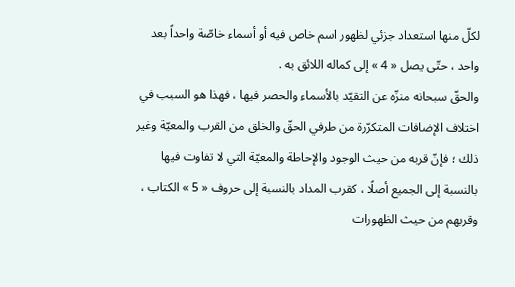لكلّ منها استعداد جزئي لظهور اسم خاص فيه أو أسماء خاصّة واحداً بعد واحد ، حتّى يصل « 4 » إلى كماله اللائق به .
والحقّ سبحانه منزّه عن التقيّد بالأسماء والحصر فيها ، فهذا هو السبب في اختلاف الإضافات المتكرّرة من طرفي الحقّ والخلق من القرب والمعيّة وغير ذلك ؛ فإنّ قربه من حيث الوجود والإحاطة والمعيّة التي لا تفاوت فيها بالنسبة إلى الجميع أصلًا ، كقرب المداد بالنسبة إلى حروف « 5 » الكتاب ، وقربهم من حيث الظهورات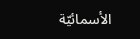الأسمائيّة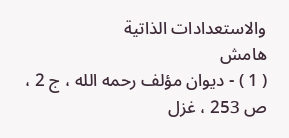والاستعدادات الذاتية
هامش
( 1 ) - ديوان مؤلف رحمه الله ، ج 2 ، ص 253 ، غزل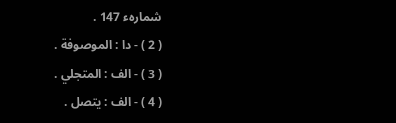شمارهء 147 .
( 2 ) - دا : الموصوفة .
( 3 ) - الف : المتجلي .
( 4 ) - الف : يتصل .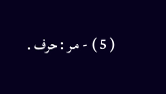( 5 ) - مر : حرف .